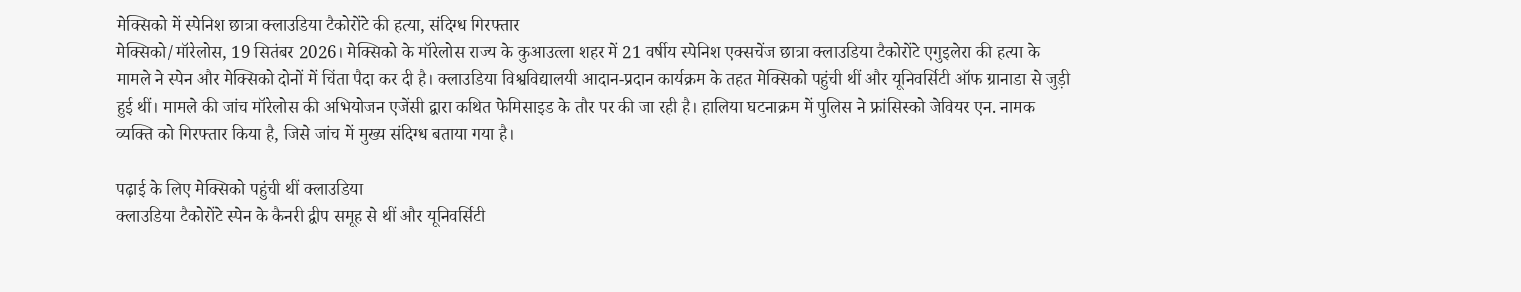मेक्सिको में स्पेनिश छात्रा क्लाउडिया टैकोरोंटे की हत्या, संदिग्ध गिरफ्तार
मेक्सिको/मॉरेलोस, 19 सितंबर 2026। मेक्सिको के मॉरेलोस राज्य के कुआउत्ला शहर में 21 वर्षीय स्पेनिश एक्सचेंज छात्रा क्लाउडिया टैकोरोंटे एगुइलेरा की हत्या के मामले ने स्पेन और मेक्सिको दोनों में चिंता पैदा कर दी है। क्लाउडिया विश्वविद्यालयी आदान-प्रदान कार्यक्रम के तहत मेक्सिको पहुंची थीं और यूनिवर्सिटी ऑफ ग्रानाडा से जुड़ी हुई थीं। मामले की जांच मॉरेलोस की अभियोजन एजेंसी द्वारा कथित फेमिसाइड के तौर पर की जा रही है। हालिया घटनाक्रम में पुलिस ने फ्रांसिस्को जेवियर एन. नामक व्यक्ति को गिरफ्तार किया है, जिसे जांच में मुख्य संदिग्ध बताया गया है।

पढ़ाई के लिए मेक्सिको पहुंची थीं क्लाउडिया
क्लाउडिया टैकोरोंटे स्पेन के कैनरी द्वीप समूह से थीं और यूनिवर्सिटी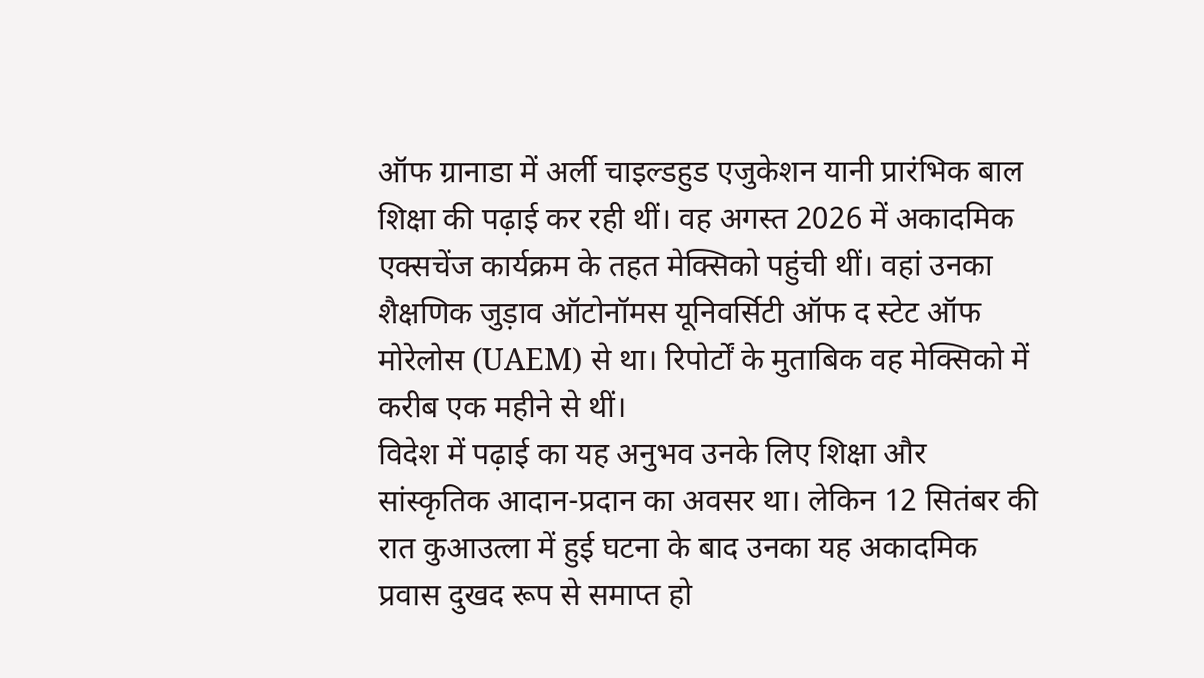ऑफ ग्रानाडा में अर्ली चाइल्डहुड एजुकेशन यानी प्रारंभिक बाल शिक्षा की पढ़ाई कर रही थीं। वह अगस्त 2026 में अकादमिक एक्सचेंज कार्यक्रम के तहत मेक्सिको पहुंची थीं। वहां उनका शैक्षणिक जुड़ाव ऑटोनॉमस यूनिवर्सिटी ऑफ द स्टेट ऑफ मोरेलोस (UAEM) से था। रिपोर्टों के मुताबिक वह मेक्सिको में करीब एक महीने से थीं।
विदेश में पढ़ाई का यह अनुभव उनके लिए शिक्षा और सांस्कृतिक आदान-प्रदान का अवसर था। लेकिन 12 सितंबर की रात कुआउत्ला में हुई घटना के बाद उनका यह अकादमिक प्रवास दुखद रूप से समाप्त हो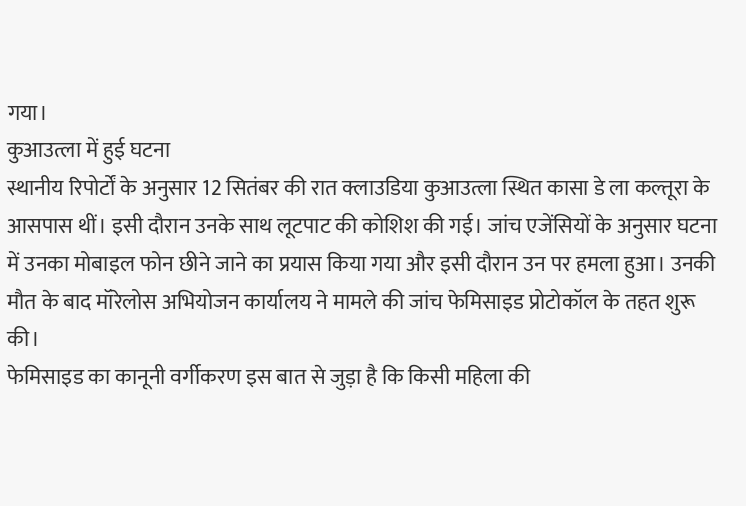गया।
कुआउत्ला में हुई घटना
स्थानीय रिपोर्टों के अनुसार 12 सितंबर की रात क्लाउडिया कुआउत्ला स्थित कासा डे ला कल्तूरा के आसपास थीं। इसी दौरान उनके साथ लूटपाट की कोशिश की गई। जांच एजेंसियों के अनुसार घटना में उनका मोबाइल फोन छीने जाने का प्रयास किया गया और इसी दौरान उन पर हमला हुआ। उनकी मौत के बाद मॉरेलोस अभियोजन कार्यालय ने मामले की जांच फेमिसाइड प्रोटोकॉल के तहत शुरू की।
फेमिसाइड का कानूनी वर्गीकरण इस बात से जुड़ा है कि किसी महिला की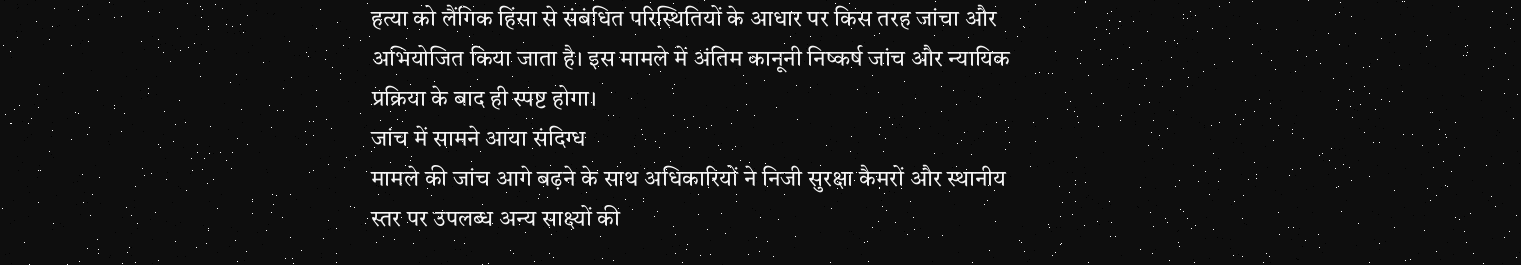हत्या को लैंगिक हिंसा से संबंधित परिस्थितियों के आधार पर किस तरह जांचा और अभियोजित किया जाता है। इस मामले में अंतिम कानूनी निष्कर्ष जांच और न्यायिक प्रक्रिया के बाद ही स्पष्ट होगा।
जांच में सामने आया संदिग्ध
मामले की जांच आगे बढ़ने के साथ अधिकारियों ने निजी सुरक्षा कैमरों और स्थानीय स्तर पर उपलब्ध अन्य साक्ष्यों की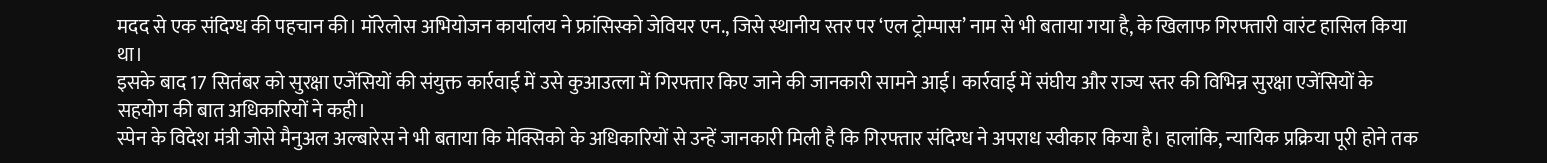मदद से एक संदिग्ध की पहचान की। मॉरेलोस अभियोजन कार्यालय ने फ्रांसिस्को जेवियर एन., जिसे स्थानीय स्तर पर ‘एल ट्रोम्पास’ नाम से भी बताया गया है, के खिलाफ गिरफ्तारी वारंट हासिल किया था।
इसके बाद 17 सितंबर को सुरक्षा एजेंसियों की संयुक्त कार्रवाई में उसे कुआउत्ला में गिरफ्तार किए जाने की जानकारी सामने आई। कार्रवाई में संघीय और राज्य स्तर की विभिन्न सुरक्षा एजेंसियों के सहयोग की बात अधिकारियों ने कही।
स्पेन के विदेश मंत्री जोसे मैनुअल अल्बारेस ने भी बताया कि मेक्सिको के अधिकारियों से उन्हें जानकारी मिली है कि गिरफ्तार संदिग्ध ने अपराध स्वीकार किया है। हालांकि, न्यायिक प्रक्रिया पूरी होने तक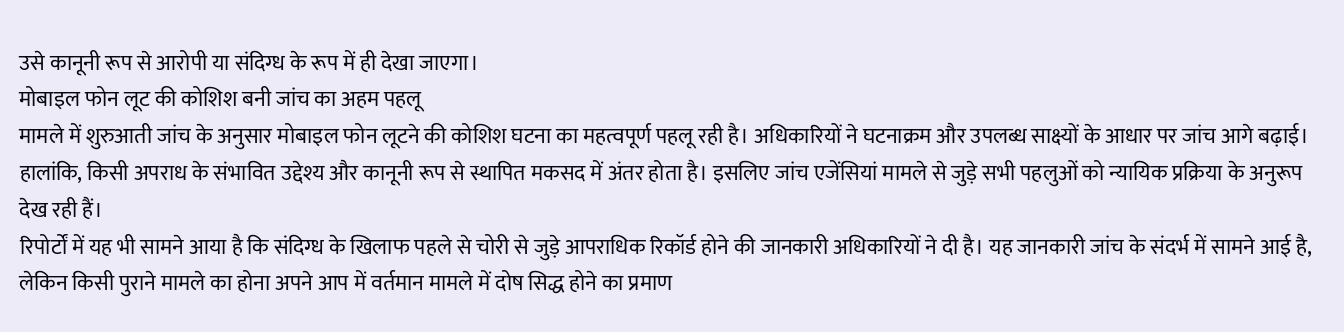उसे कानूनी रूप से आरोपी या संदिग्ध के रूप में ही देखा जाएगा।
मोबाइल फोन लूट की कोशिश बनी जांच का अहम पहलू
मामले में शुरुआती जांच के अनुसार मोबाइल फोन लूटने की कोशिश घटना का महत्वपूर्ण पहलू रही है। अधिकारियों ने घटनाक्रम और उपलब्ध साक्ष्यों के आधार पर जांच आगे बढ़ाई। हालांकि, किसी अपराध के संभावित उद्देश्य और कानूनी रूप से स्थापित मकसद में अंतर होता है। इसलिए जांच एजेंसियां मामले से जुड़े सभी पहलुओं को न्यायिक प्रक्रिया के अनुरूप देख रही हैं।
रिपोर्टों में यह भी सामने आया है कि संदिग्ध के खिलाफ पहले से चोरी से जुड़े आपराधिक रिकॉर्ड होने की जानकारी अधिकारियों ने दी है। यह जानकारी जांच के संदर्भ में सामने आई है, लेकिन किसी पुराने मामले का होना अपने आप में वर्तमान मामले में दोष सिद्ध होने का प्रमाण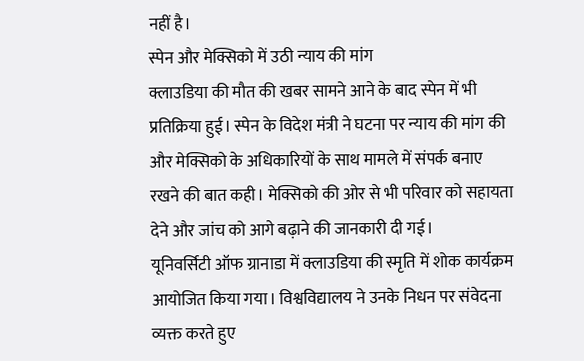नहीं है।
स्पेन और मेक्सिको में उठी न्याय की मांग
क्लाउडिया की मौत की खबर सामने आने के बाद स्पेन में भी प्रतिक्रिया हुई। स्पेन के विदेश मंत्री ने घटना पर न्याय की मांग की और मेक्सिको के अधिकारियों के साथ मामले में संपर्क बनाए रखने की बात कही। मेक्सिको की ओर से भी परिवार को सहायता देने और जांच को आगे बढ़ाने की जानकारी दी गई।
यूनिवर्सिटी ऑफ ग्रानाडा में क्लाउडिया की स्मृति में शोक कार्यक्रम आयोजित किया गया। विश्वविद्यालय ने उनके निधन पर संवेदना व्यक्त करते हुए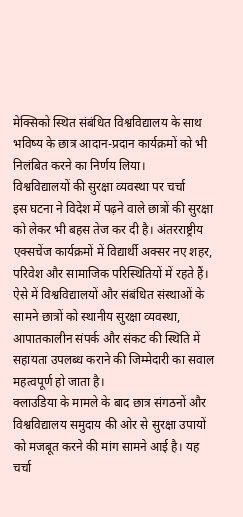मेक्सिको स्थित संबंधित विश्वविद्यालय के साथ भविष्य के छात्र आदान-प्रदान कार्यक्रमों को भी निलंबित करने का निर्णय लिया।
विश्वविद्यालयों की सुरक्षा व्यवस्था पर चर्चा
इस घटना ने विदेश में पढ़ने वाले छात्रों की सुरक्षा को लेकर भी बहस तेज कर दी है। अंतरराष्ट्रीय एक्सचेंज कार्यक्रमों में विद्यार्थी अक्सर नए शहर, परिवेश और सामाजिक परिस्थितियों में रहते हैं। ऐसे में विश्वविद्यालयों और संबंधित संस्थाओं के सामने छात्रों को स्थानीय सुरक्षा व्यवस्था, आपातकालीन संपर्क और संकट की स्थिति में सहायता उपलब्ध कराने की जिम्मेदारी का सवाल महत्वपूर्ण हो जाता है।
क्लाउडिया के मामले के बाद छात्र संगठनों और विश्वविद्यालय समुदाय की ओर से सुरक्षा उपायों को मजबूत करने की मांग सामने आई है। यह चर्चा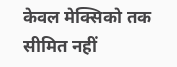केवल मेक्सिको तक सीमित नहीं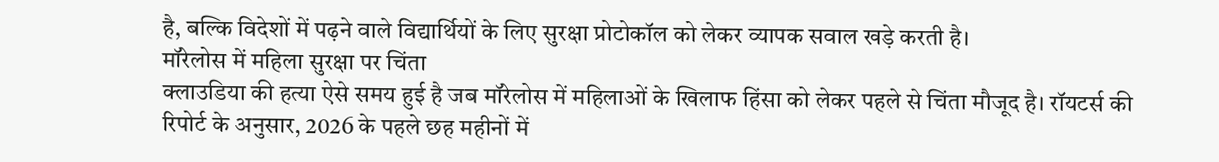है, बल्कि विदेशों में पढ़ने वाले विद्यार्थियों के लिए सुरक्षा प्रोटोकॉल को लेकर व्यापक सवाल खड़े करती है।
मॉरेलोस में महिला सुरक्षा पर चिंता
क्लाउडिया की हत्या ऐसे समय हुई है जब मॉरेलोस में महिलाओं के खिलाफ हिंसा को लेकर पहले से चिंता मौजूद है। रॉयटर्स की रिपोर्ट के अनुसार, 2026 के पहले छह महीनों में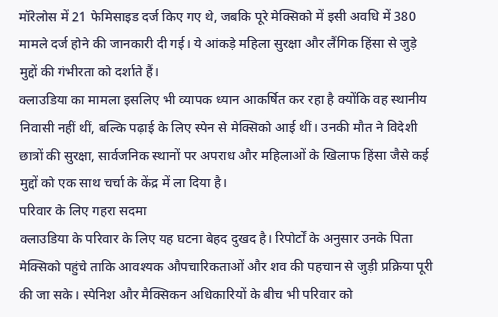मॉरेलोस में 21 फेमिसाइड दर्ज किए गए थे, जबकि पूरे मेक्सिको में इसी अवधि में 380 मामले दर्ज होने की जानकारी दी गई। ये आंकड़े महिला सुरक्षा और लैंगिक हिंसा से जुड़े मुद्दों की गंभीरता को दर्शाते हैं।
क्लाउडिया का मामला इसलिए भी व्यापक ध्यान आकर्षित कर रहा है क्योंकि वह स्थानीय निवासी नहीं थीं, बल्कि पढ़ाई के लिए स्पेन से मेक्सिको आई थीं। उनकी मौत ने विदेशी छात्रों की सुरक्षा, सार्वजनिक स्थानों पर अपराध और महिलाओं के खिलाफ हिंसा जैसे कई मुद्दों को एक साथ चर्चा के केंद्र में ला दिया है।
परिवार के लिए गहरा सदमा
क्लाउडिया के परिवार के लिए यह घटना बेहद दुखद है। रिपोर्टों के अनुसार उनके पिता मेक्सिको पहुंचे ताकि आवश्यक औपचारिकताओं और शव की पहचान से जुड़ी प्रक्रिया पूरी की जा सके। स्पेनिश और मैक्सिकन अधिकारियों के बीच भी परिवार को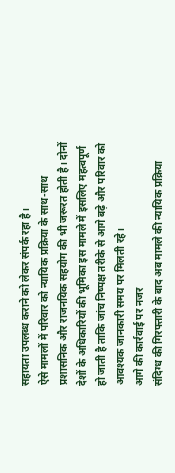सहायता उपलब्ध कराने को लेकर संपर्क रहा है।
ऐसे मामलों में परिवार को न्यायिक प्रक्रिया के साथ-साथ प्रशासनिक और राजनयिक सहयोग की भी जरूरत होती है। दोनों देशों के अधिकारियों की भूमिका इस मामले में इसलिए महत्वपूर्ण हो जाती है ताकि जांच निष्पक्ष तरीके से आगे बढ़े और परिवार को आवश्यक जानकारी समय पर मिलती रहे।
आगे की कार्रवाई पर नजर
संदिग्ध की गिरफ्तारी के बाद अब मामले की न्यायिक प्रक्रिया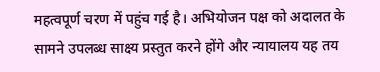महत्वपूर्ण चरण में पहुंच गई है। अभियोजन पक्ष को अदालत के सामने उपलब्ध साक्ष्य प्रस्तुत करने होंगे और न्यायालय यह तय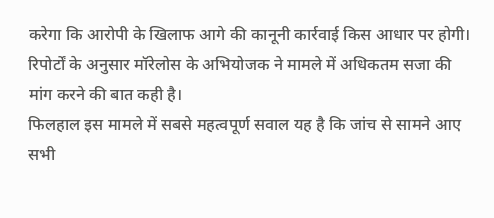करेगा कि आरोपी के खिलाफ आगे की कानूनी कार्रवाई किस आधार पर होगी। रिपोर्टों के अनुसार मॉरेलोस के अभियोजक ने मामले में अधिकतम सजा की मांग करने की बात कही है।
फिलहाल इस मामले में सबसे महत्वपूर्ण सवाल यह है कि जांच से सामने आए सभी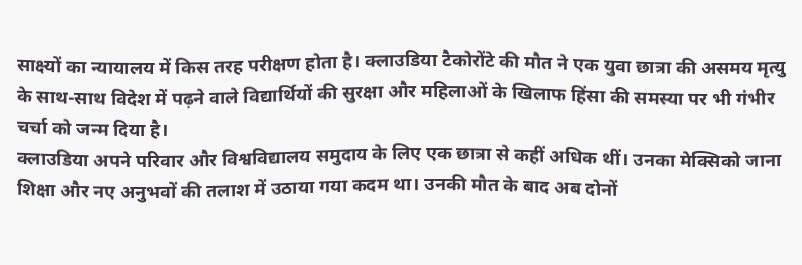साक्ष्यों का न्यायालय में किस तरह परीक्षण होता है। क्लाउडिया टैकोरोंटे की मौत ने एक युवा छात्रा की असमय मृत्यु के साथ-साथ विदेश में पढ़ने वाले विद्यार्थियों की सुरक्षा और महिलाओं के खिलाफ हिंसा की समस्या पर भी गंभीर चर्चा को जन्म दिया है।
क्लाउडिया अपने परिवार और विश्वविद्यालय समुदाय के लिए एक छात्रा से कहीं अधिक थीं। उनका मेक्सिको जाना शिक्षा और नए अनुभवों की तलाश में उठाया गया कदम था। उनकी मौत के बाद अब दोनों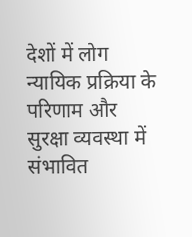देशों में लोग न्यायिक प्रक्रिया के परिणाम और सुरक्षा व्यवस्था में संभावित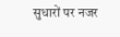सुधारों पर नजर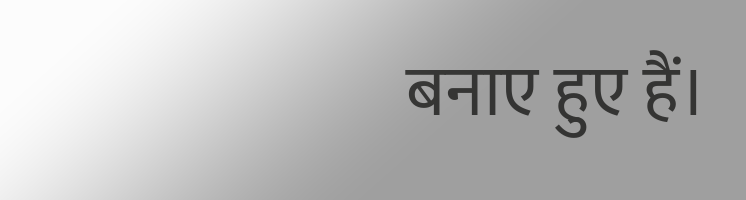बनाए हुए हैं।